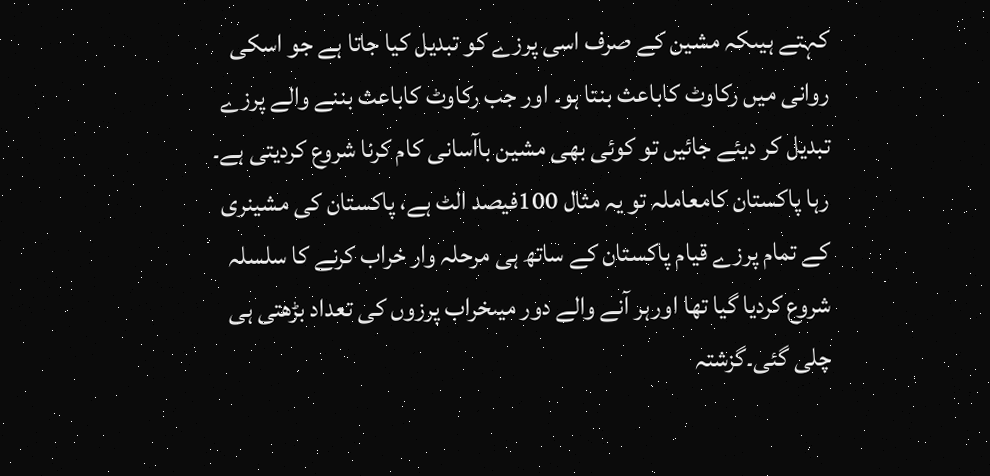کہتے ہیںکہ مشین کے صرف اسی پرزے کو تبدیل کیا جاتا ہے جو اسکی روانی میں رکاوٹ کاباعث بنتا ہو۔ اور جب رکاوٹ کاباعث بننے والے پرزے تبدیل کر دیئے جائیں تو کوئی بھی مشین باآسانی کام کرنا شروع کردیتی ہے۔ رہا پاکستان کامعاملہ تو یہ مثال 100فیصد الٹ ہے، پاکستان کی مشینری کے تمام پرزے قیام پاکستان کے ساتھ ہی مرحلہ وار خراب کرنے کا سلسلہ شروع کردیا گیا تھا اورہر آنے والے دور میںخراب پرزوں کی تعداد بڑھتی ہی چلی گئی۔گزشتہ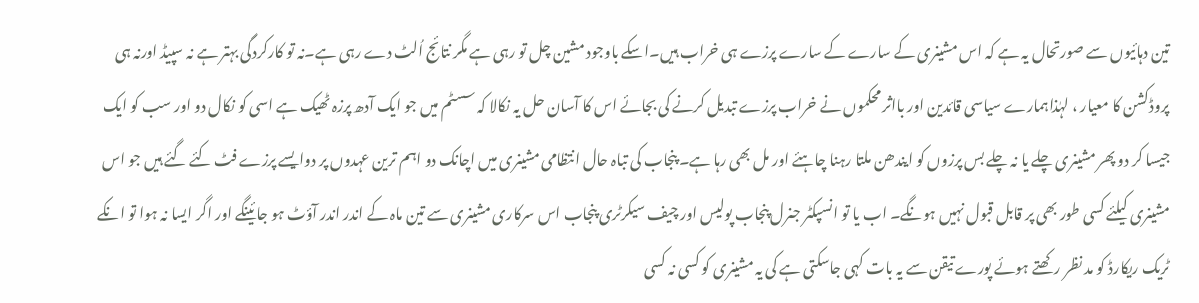تین دہائیوں سے صورتحال یہ ہے کہ اس مشینری کے سارے کے سارے پرزے ہی خراب ہیں۔اسکے باوجود مشین چل تو رہی ہے مگر نتائج اُلٹ دے رہی ہے۔نہ تو کارکردگی بہتر ہے نہ سپیڈ اورنہ ہی پروڈکشن کا معیار ، لہٰذاہمارے سیاسی قائدین اور بااثر محکموں نے خراب پرزے تبدیل کرنے کی بجائے اس کا آسان حل یہ نکالا کہ سسٹم میں جو ایک آدھ پرزہ ٹھیک ہے اسی کو نکال دو اور سب کو ایک جیسا کر دو پھر مشینری چلے یا نہ چلے بس پرزوں کو ایندھن ملتا رہنا چاہئے اور مل بھی رہا ہے۔ پنجاب کی تباہ حال انتظامی مشینری میں اچانک دو اہم ترین عہدوں پر دوایسے پرزے فٹ کئے گئے ہیں جو اس مشینری کیلئے کسی طور بھی پر قابل قبول نہیں ہونگے۔ اب یا تو انسپکٹر جنرل پنجاب پولیس اور چیف سیکرٹری پنجاب اس سرکاری مشینری سے تین ماہ کے اندر اندر آؤٹ ہو جائینگے اور اگر ایسا نہ ہوا تو انکے ٹریک ریکارڈ کو مد نظر رکھتے ہوئے پورے تیقن سے یہ بات کہی جاسکتی ہے کی یہ مشینری کو کسی نہ کسی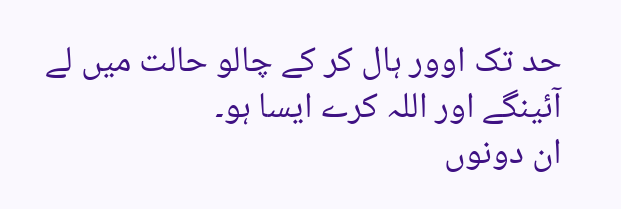حد تک اوور ہال کر کے چالو حالت میں لے آئینگے اور اللہ کرے ایسا ہو۔
ان دونوں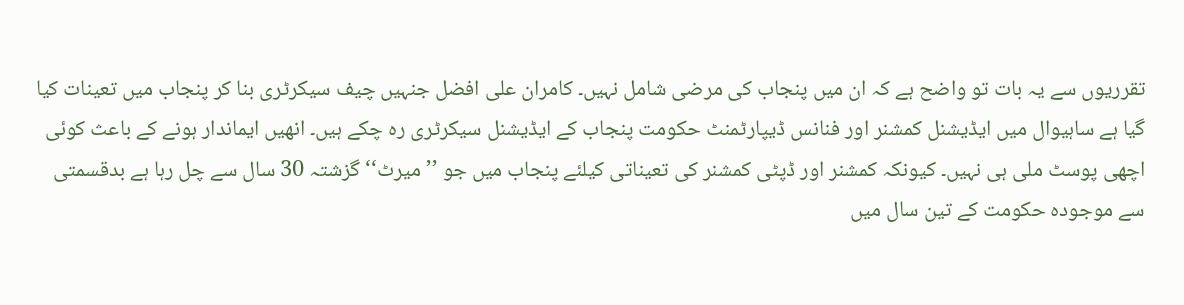تقرریوں سے یہ بات تو واضح ہے کہ ان میں پنجاب کی مرضی شامل نہیں۔ کامران علی افضل جنہیں چیف سیکرٹری بنا کر پنجاب میں تعینات کیا گیا ہے ساہیوال میں ایڈیشنل کمشنر اور فنانس ڈیپارٹمنٹ حکومت پنجاب کے ایڈیشنل سیکرٹری رہ چکے ہیں۔ انھیں ایماندار ہونے کے باعث کوئی اچھی پوسٹ ملی ہی نہیں۔ کیونکہ کمشنر اور ڈپٹی کمشنر کی تعیناتی کیلئے پنجاب میں جو ’’میرٹ‘‘ گزشتہ 30 سال سے چل رہا ہے بدقسمتی سے موجودہ حکومت کے تین سال میں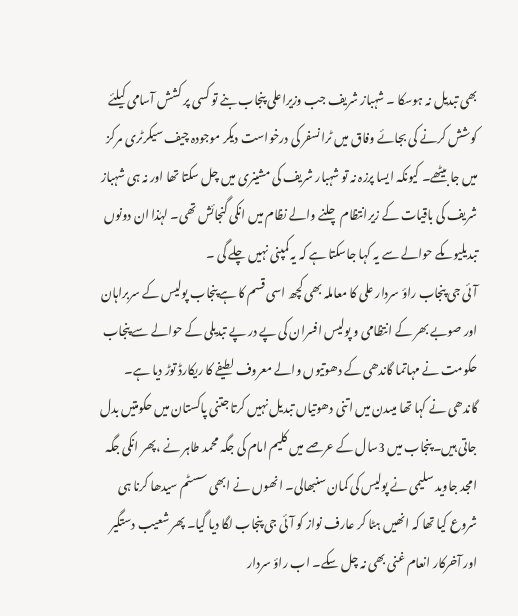بھی تبدیل نہ ہوسکا ۔ شہباز شریف جب وزیراعلی پنجاب بنے تو کسی پر کشش آسامی کیلئے کوشش کرنے کی بجائے وفاق میں ٹرانسفر کی درخواست دیکر موجودہ چیف سیکرٹری مرکز میں جا بیٹھے۔ کیونکہ ایسا پرزہ نہ تو شہبار شریف کی مشینری میں چل سکتا تھا اور نہ ہی شہباز شریف کی باقیات کے زیرانتظام چلنے والے نظام میں انکی گنجائش تھی۔ لہٰذا ان دونوں تبدیلیوںکے حوالے سے یہ کہا جاسکتا ہے کہ یہ کمپنی نہیں چلے گی ۔
آئی جی پنجاب راؤ سردار علی کا معاملہ بھی کچھ اسی قسم کا ہے پنجاب پولیس کے سربراہان اور صوبے بھر کے انتظامی و پولیس افسران کی پے در پے تبدیلی کے حوالے سے پنجاب حکومت نے مہاتما گاندھی کے دھوتیوں والے معروف لطیفے کا ریکارڈ توڑ دیا ہے۔ گاندھی نے کہا تھا میںدن میں اتنی دھوتیاں تبدیل نہیں کرتا جتنی پاکستان میں حکومتیں بدل جاتی ہیں۔ پنجاب میں 3سال کے عرصے میں کلیم امام کی جگہ محمد طاہر نے ،پھر انکی جگہ امجد جاوید سلیمی نے پولیس کی کمان سنبھالی۔ انھوں نے ابھی سسٹم سیدھا کرنا ہی شروع کیا تھا کہ انھیں ہٹا کر عارف نواز کو آئی جی پنجاب لگا دیا گیا۔ پھر شعیب دستگیر اور آخرکار انعام غنی بھی نہ چل سکے۔ اب راؤ سردار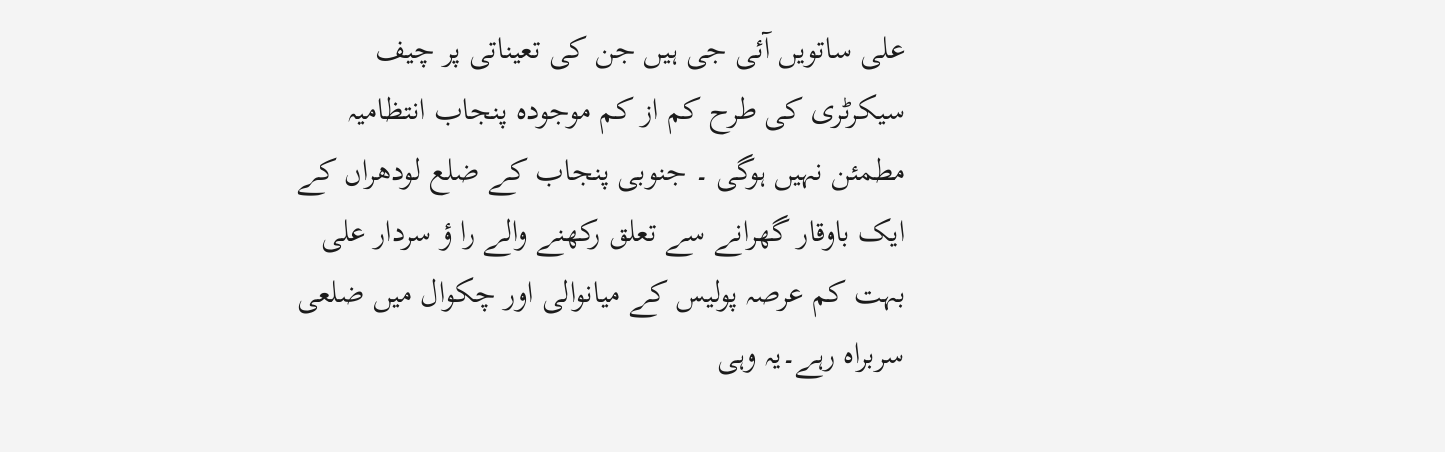علی ساتویں آئی جی ہیں جن کی تعیناتی پر چیف سیکرٹری کی طرح کم از کم موجودہ پنجاب انتظامیہ مطمئن نہیں ہوگی ۔ جنوبی پنجاب کے ضلع لودھراں کے ایک باوقار گھرانے سے تعلق رکھنے والے را ؤ سردار علی بہت کم عرصہ پولیس کے میانوالی اور چکوال میں ضلعی سربراہ رہے۔یہ وہی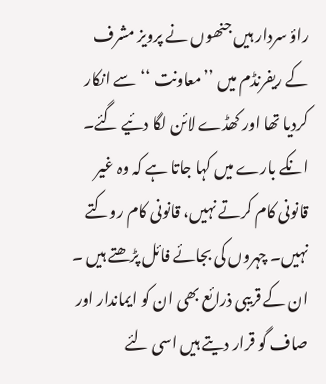راؤ سردار ہیں جنھوں نے پرویز مشرف کے ریفرنڈم میں ’’معاونت ‘‘سے انکار کردیا تھا اور کھڈے لائن لگا دئیے گئے۔ انکے بارے میں کہا جاتا ہے کہ وہ غیر قانونی کام کرتے نہیں، قانونی کام روکتے نہیں۔ چہروں کی بجائے فائل پڑھتے ہیں ۔ ان کے قریبی ذرائع بھی ان کو ایماندار اور صاف گو قرار دیتے ہیں اسی لئے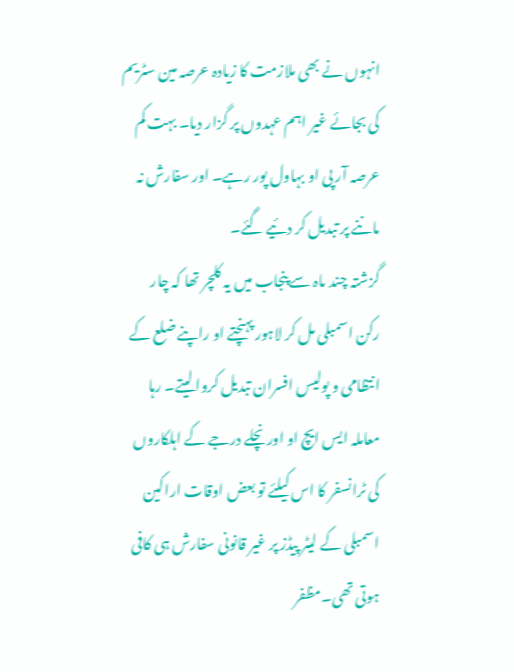انہوں نے بھی ملازمت کا زیادہ عرصہ مین سٹریم کی بجائے غیر اہم عہدوں پر گزار دیا۔ بہت کم عرصہ آر پی او بہاول پور رہے۔ اور سفارش نہ ماننے پر تبدیل کر دئیے گئے۔
گزشتہ چند ماہ سے پنجاب میں یہ کلچر تھا کہ چار رکن اسمبلی مل کر لاہور پہنچتے او راپنے ضلع کے انتظامی و پولیس افسران تبدیل کروا لیتے۔ رہا معاملہ ایس ایچ او اور نچلے درجے کے اہلکاروں کی ٹرانسفر کا اس کیلئے تو بعض اوقات اراکین اسمبلی کے لیٹر پیڈز پر غیر قانونی سفارش ہی کافی ہوتی تھی۔مظفر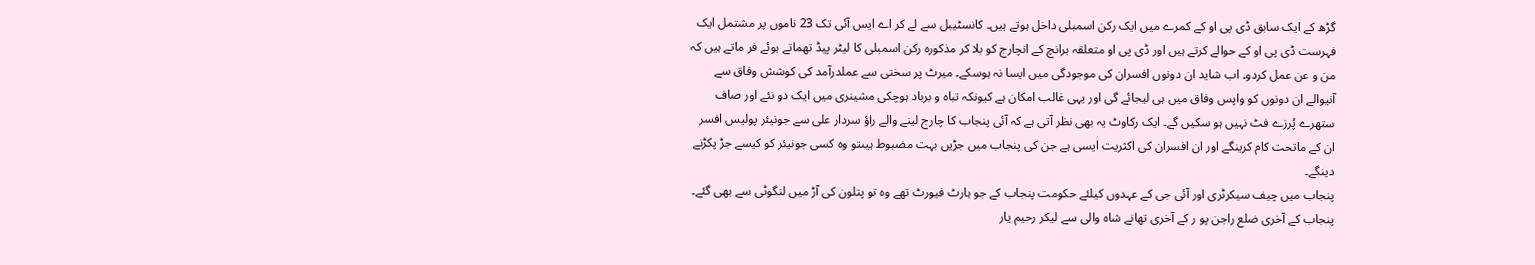گڑھ کے ایک سابق ڈی پی او کے کمرے میں ایک رکن اسمبلی داخل ہوتے ہیں۔ کانسٹیبل سے لے کر اے ایس آئی تک 23 ناموں پر مشتمل ایک فہرست ڈی پی او کے حوالے کرتے ہیں اور ڈی پی او متعلقہ برانچ کے انچارج کو بلا کر مذکورہ رکن اسمبلی کا لیٹر پیڈ تھماتے ہوئے فر ماتے ہیں کہ من و عن عمل کردو۔ اب شاید ان دونوں افسران کی موجودگی میں ایسا نہ ہوسکے۔ میرٹ پر سختی سے عملدرآمد کی کوشش وفاق سے آنیوالے ان دونوں کو واپس وفاق میں ہی لیجائے گی اور یہی غالب امکان ہے کیونکہ تباہ و برباد ہوچکی مشینری میں ایک دو نئے اور صاف ستھرے پُرزے فٹ نہیں ہو سکیں گے۔ ایک رکاوٹ یہ بھی نظر آتی ہے کہ آئی پنجاب کا چارج لینے والے راؤ سردار علی سے جونیئر پولیس افسر ان کے ماتحت کام کرینگے اور ان افسران کی اکثریت ایسی ہے جن کی پنجاب میں جڑیں بہت مضبوط ہیںتو وہ کسی جونیئر کو کیسے جڑ پکڑنے دینگے۔
پنجاب میں چیف سیکرٹری اور آئی جی کے عہدوں کیلئے حکومت پنجاب کے جو ہارٹ فیورٹ تھے وہ تو پتلون کی آڑ میں لنگوٹی سے بھی گئے۔ پنجاب کے آخری ضلع راجن پو ر کے آخری تھانے شاہ والی سے لیکر رحیم یار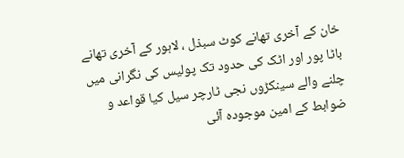خان کے آخری تھانے کوٹ سبذل ، لاہور کے آخری تھانے باٹا پور اور اٹک کی حدود تک پولیس کی نگرانی میں چلنے والے سینکڑوں نجی ٹارچر سیل کیا قواعد و ضوابط کے امین موجودہ آئی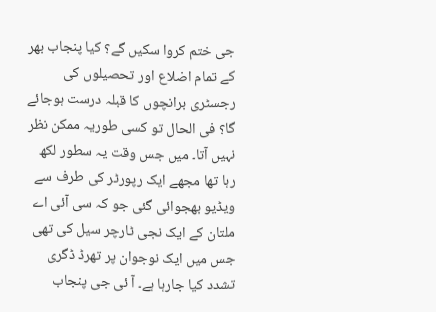جی ختم کروا سکیں گے؟ کیا پنجاب بھر کے تمام اضلاع اور تحصیلوں کی رجسٹری برانچوں کا قبلہ درست ہوجائے گا؟ فی الحال تو کسی طوریہ ممکن نظر نہیں آتا۔ میں جس وقت یہ سطور لکھ رہا تھا مجھے ایک رپورٹر کی طرف سے ویڈیو بھجوائی گئی جو کہ سی آئی اے ملتان کے ایک نجی ٹارچر سیل کی تھی جس میں ایک نوجوان پر تھرڈ ڈگری تشدد کیا جارہا ہے۔ آ ئی جی پنجاب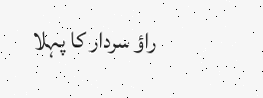راؤ سردار کا پہلا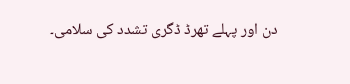دن اور پہلے تھرڈ ڈگری تشدد کی سلامی۔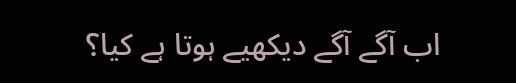اب آگے آگے دیکھیے ہوتا ہے کیا؟